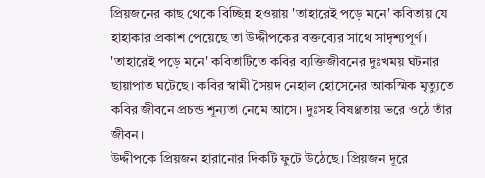প্রিয়জনের কাছ থেকে বিচ্ছিন্ন হওয়ায় 'তাহারেই পড়ে মনে' কবিতায় যে হাহাকার প্রকাশ পেয়েছে তা উদ্দীপকের বক্তব্যের সাথে সাদৃশ্যপূর্ণ।
'তাহারেই পড়ে মনে' কবিতাটিতে কবির ব্যক্তিজীবনের দুঃখময় ঘটনার ছায়াপাত ঘটেছে। কবির স্বামী সৈয়দ নেহাল হোসেনের আকস্মিক মৃত্যুতে কবির জীবনে প্রচন্ড শূন্যতা নেমে আসে। দুঃসহ বিষণ্ণতায় ভরে ওঠে তাঁর জীবন।
উদ্দীপকে প্রিয়জন হারানোর দিকটি ফুটে উঠেছে। প্রিয়জন দূরে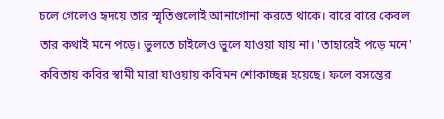চলে গেলেও হৃদয়ে তার স্মৃতিগুলোই আনাগোনা করতে থাকে। বারে বারে কেবল তার কথাই মনে পড়ে। ভুলতে চাইলেও ভুলে যাওয়া যায় না। 'তাহারেই পড়ে মনে' কবিতায় কবির স্বামী মারা যাওয়ায় কবিমন শোকাচ্ছন্ন হয়েছে। ফলে বসন্তের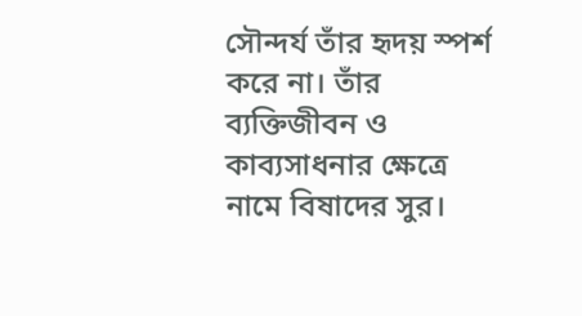সৌন্দর্য তাঁর হৃদয় স্পর্শ করে না। তাঁর ব্যক্তিজীবন ও কাব্যসাধনার ক্ষেত্রে নামে বিষাদের সুর।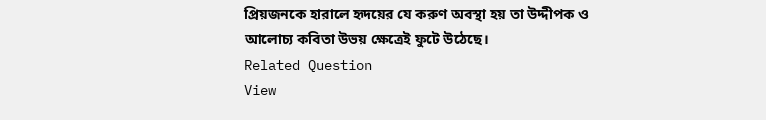প্রিয়জনকে হারালে হৃদয়ের যে করুণ অবস্থা হয় তা উদ্দীপক ও আলোচ্য কবিতা উভয় ক্ষেত্রেই ফুটে উঠেছে।
Related Question
View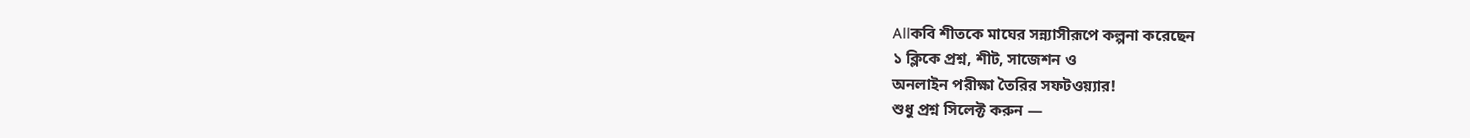Allকবি শীতকে মাঘের সন্ন্যাসীরূপে কল্পনা করেছেন
১ ক্লিকে প্রশ্ন, শীট, সাজেশন ও
অনলাইন পরীক্ষা তৈরির সফটওয়্যার!
শুধু প্রশ্ন সিলেক্ট করুন —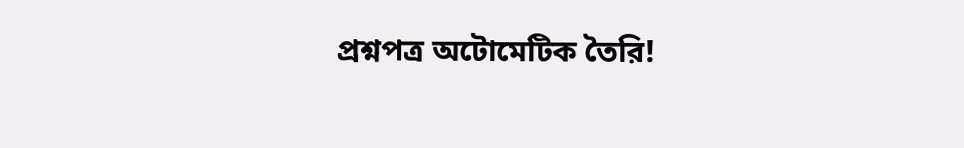প্রশ্নপত্র অটোমেটিক তৈরি!